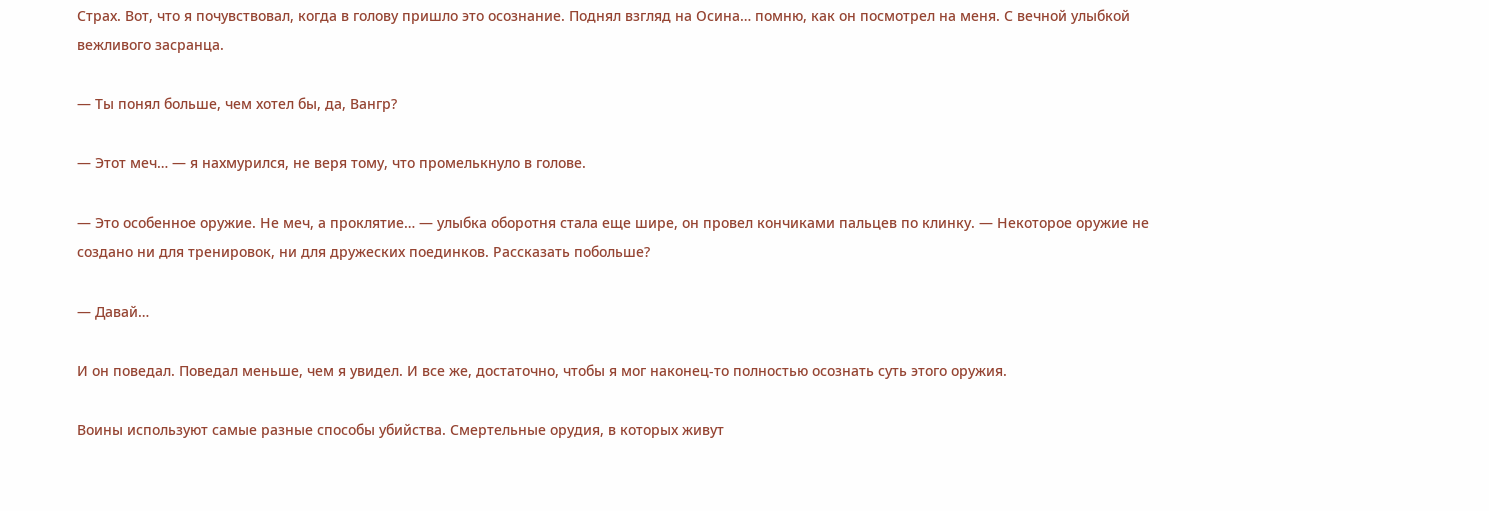Страх. Вот, что я почувствовал, когда в голову пришло это осознание. Поднял взгляд на Осина… помню, как он посмотрел на меня. С вечной улыбкой вежливого засранца.

— Ты понял больше, чем хотел бы, да, Вангр?

— Этот меч… — я нахмурился, не веря тому, что промелькнуло в голове.

— Это особенное оружие. Не меч, а проклятие… — улыбка оборотня стала еще шире, он провел кончиками пальцев по клинку. — Некоторое оружие не создано ни для тренировок, ни для дружеских поединков. Рассказать побольше?

— Давай…

И он поведал. Поведал меньше, чем я увидел. И все же, достаточно, чтобы я мог наконец-то полностью осознать суть этого оружия.

Воины используют самые разные способы убийства. Смертельные орудия, в которых живут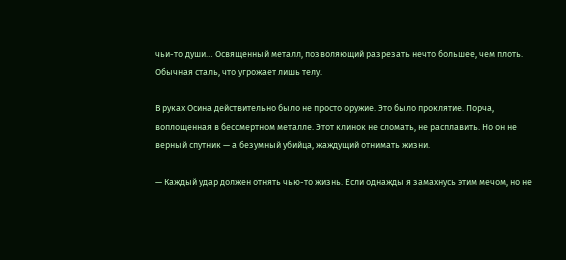чьи-то души… Освященный металл, позволяющий разрезать нечто большее, чем плоть. Обычная сталь, что угрожает лишь телу.

В руках Осина действительно было не просто оружие. Это было проклятие. Порча, воплощенная в бессмертном металле. Этот клинок не сломать, не расплавить. Но он не верный спутник — а безумный убийца, жаждущий отнимать жизни.

— Каждый удар должен отнять чью-то жизнь. Если однажды я замахнусь этим мечом, но не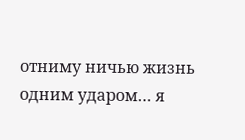отниму ничью жизнь одним ударом… я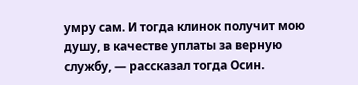умру сам. И тогда клинок получит мою душу, в качестве уплаты за верную службу, — рассказал тогда Осин.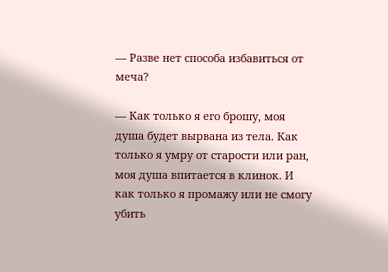— Разве нет способа избавиться от меча?

— Как только я его брошу, моя душа будет вырвана из тела. Как только я умру от старости или ран, моя душа впитается в клинок. И как только я промажу или не смогу убить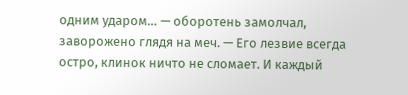одним ударом… — оборотень замолчал, заворожено глядя на меч. — Его лезвие всегда остро, клинок ничто не сломает. И каждый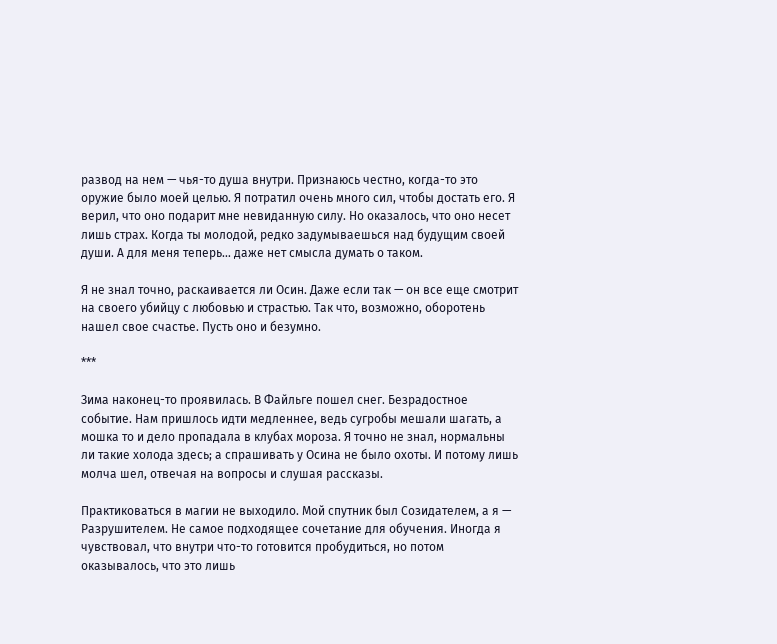развод на нем — чья-то душа внутри. Признаюсь честно, когда-то это оружие было моей целью. Я потратил очень много сил, чтобы достать его. Я верил, что оно подарит мне невиданную силу. Но оказалось, что оно несет лишь страх. Когда ты молодой, редко задумываешься над будущим своей души. А для меня теперь… даже нет смысла думать о таком.

Я не знал точно, раскаивается ли Осин. Даже если так — он все еще смотрит на своего убийцу с любовью и страстью. Так что, возможно, оборотень нашел свое счастье. Пусть оно и безумно.

***

Зима наконец-то проявилась. В Файльге пошел снег. Безрадостное событие. Нам пришлось идти медленнее, ведь сугробы мешали шагать, а мошка то и дело пропадала в клубах мороза. Я точно не знал, нормальны ли такие холода здесь; а спрашивать у Осина не было охоты. И потому лишь молча шел, отвечая на вопросы и слушая рассказы.

Практиковаться в магии не выходило. Мой спутник был Созидателем, а я — Разрушителем. Не самое подходящее сочетание для обучения. Иногда я чувствовал, что внутри что-то готовится пробудиться, но потом оказывалось, что это лишь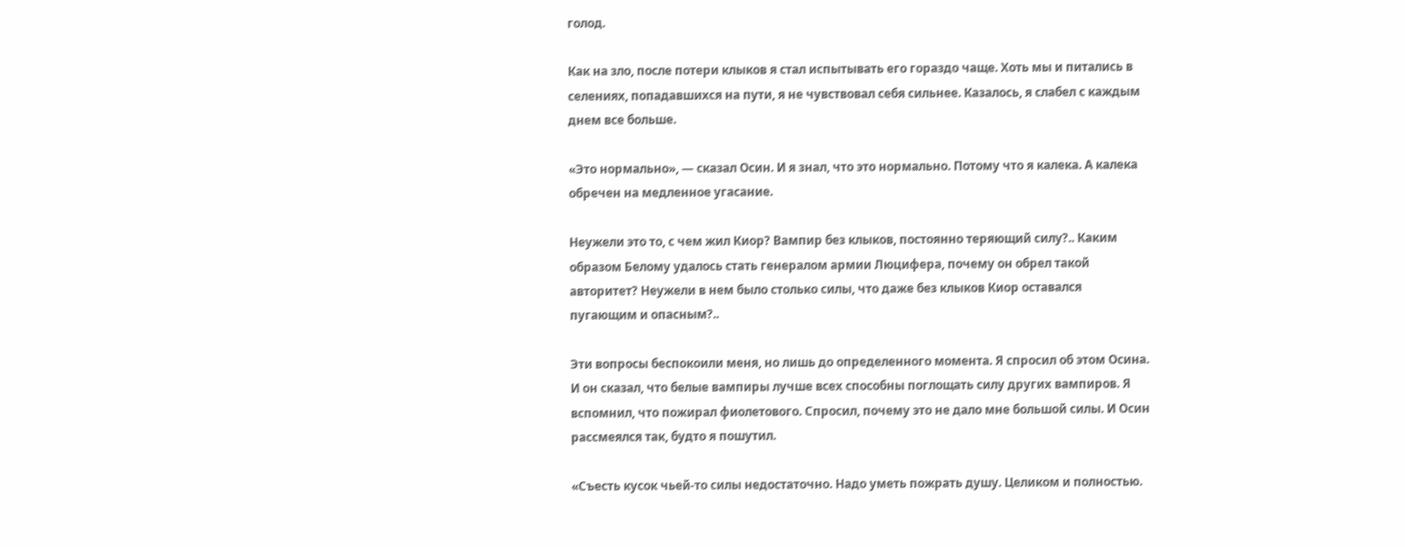голод.

Как на зло, после потери клыков я стал испытывать его гораздо чаще. Хоть мы и питались в селениях, попадавшихся на пути, я не чувствовал себя сильнее. Казалось, я слабел с каждым днем все больше.

«Это нормально», — сказал Осин. И я знал, что это нормально. Потому что я калека. А калека обречен на медленное угасание.

Неужели это то, с чем жил Киор? Вампир без клыков, постоянно теряющий силу?.. Каким образом Белому удалось стать генералом армии Люцифера, почему он обрел такой авторитет? Неужели в нем было столько силы, что даже без клыков Киор оставался пугающим и опасным?..

Эти вопросы беспокоили меня, но лишь до определенного момента. Я спросил об этом Осина. И он сказал, что белые вампиры лучше всех способны поглощать силу других вампиров. Я вспомнил, что пожирал фиолетового. Спросил, почему это не дало мне большой силы. И Осин рассмеялся так, будто я пошутил.

«Съесть кусок чьей-то силы недостаточно. Надо уметь пожрать душу. Целиком и полностью.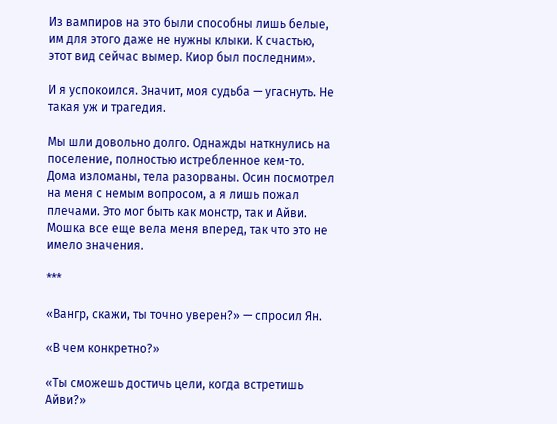Из вампиров на это были способны лишь белые, им для этого даже не нужны клыки. К счастью, этот вид сейчас вымер. Киор был последним».

И я успокоился. Значит, моя судьба — угаснуть. Не такая уж и трагедия.

Мы шли довольно долго. Однажды наткнулись на поселение, полностью истребленное кем-то. Дома изломаны, тела разорваны. Осин посмотрел на меня с немым вопросом, а я лишь пожал плечами. Это мог быть как монстр, так и Айви. Мошка все еще вела меня вперед, так что это не имело значения.

***

«Вангр, скажи, ты точно уверен?» — спросил Ян.

«В чем конкретно?»

«Ты сможешь достичь цели, когда встретишь Айви?»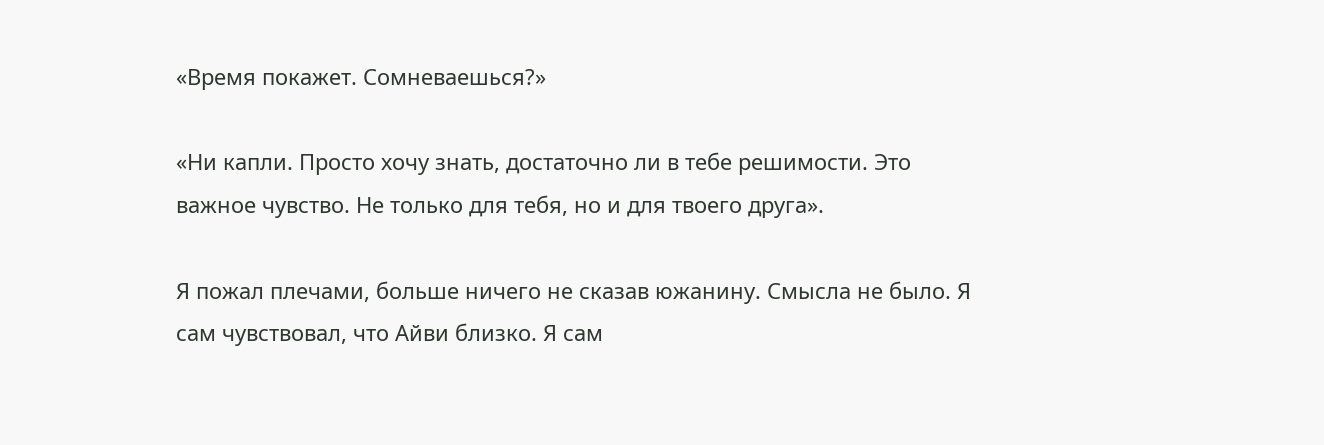«Время покажет. Сомневаешься?»

«Ни капли. Просто хочу знать, достаточно ли в тебе решимости. Это важное чувство. Не только для тебя, но и для твоего друга».

Я пожал плечами, больше ничего не сказав южанину. Смысла не было. Я сам чувствовал, что Айви близко. Я сам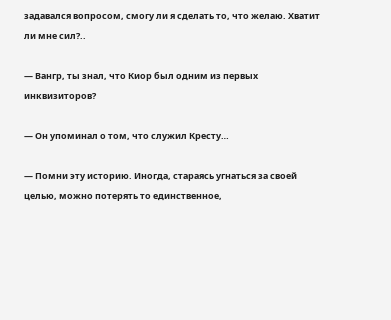задавался вопросом, смогу ли я сделать то, что желаю. Хватит ли мне сил?..

— Вангр, ты знал, что Киор был одним из первых инквизиторов?

— Он упоминал о том, что служил Кресту…

— Помни эту историю. Иногда, стараясь угнаться за своей целью, можно потерять то единственное,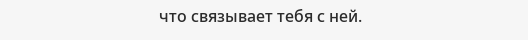что связывает тебя с ней.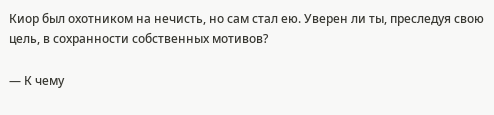Киор был охотником на нечисть, но сам стал ею. Уверен ли ты, преследуя свою цель, в сохранности собственных мотивов?

— К чему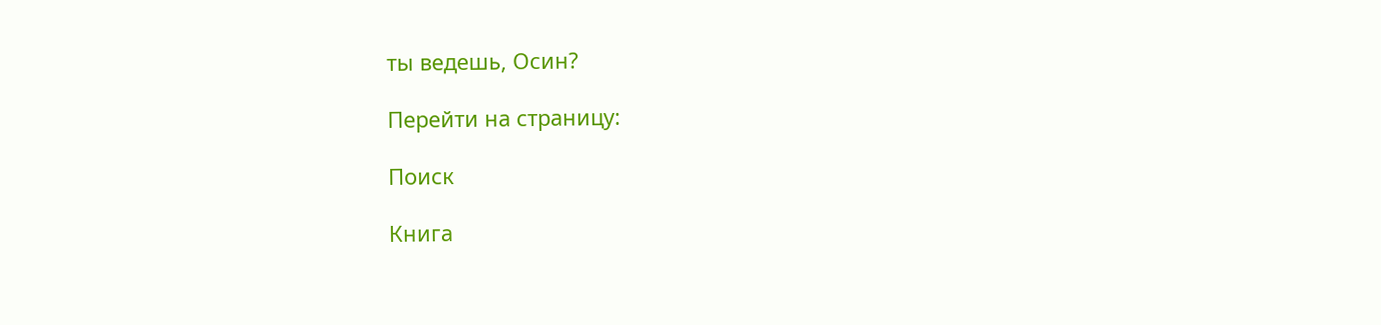ты ведешь, Осин?

Перейти на страницу:

Поиск

Книга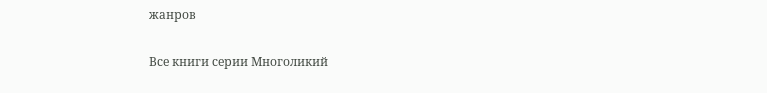жанров

Все книги серии Многоликий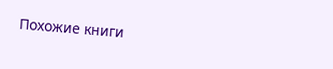Похожие книги